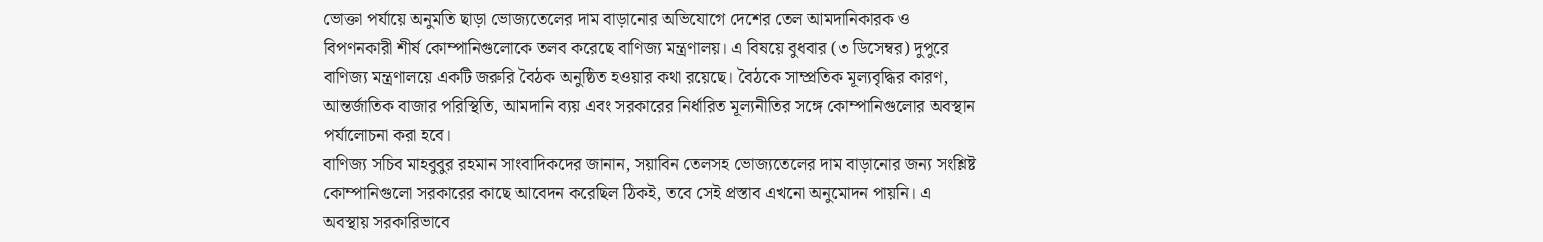ভোক্তা পর্যায়ে অনুমতি ছাড়া ভোজ্যতেলের দাম বাড়ানোর অভিযোগে দেশের তেল আমদানিকারক ও বিপণনকারী শীর্ষ কোম্পানিগুলোকে তলব করেছে বাণিজ্য মন্ত্রণালয়। এ বিষয়ে বুধবার (৩ ডিসেম্বর) দুপুরে বাণিজ্য মন্ত্রণালয়ে একটি জরুরি বৈঠক অনুষ্ঠিত হওয়ার কথা রয়েছে। বৈঠকে সাম্প্রতিক মূল্যবৃদ্ধির কারণ, আন্তর্জাতিক বাজার পরিস্থিতি, আমদানি ব্যয় এবং সরকারের নির্ধারিত মূল্যনীতির সঙ্গে কোম্পানিগুলোর অবস্থান পর্যালোচনা করা হবে।
বাণিজ্য সচিব মাহবুবুর রহমান সাংবাদিকদের জানান, সয়াবিন তেলসহ ভোজ্যতেলের দাম বাড়ানোর জন্য সংশ্লিষ্ট কোম্পানিগুলো সরকারের কাছে আবেদন করেছিল ঠিকই, তবে সেই প্রস্তাব এখনো অনুমোদন পায়নি। এ অবস্থায় সরকারিভাবে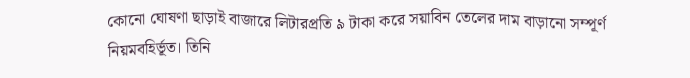কোনো ঘোষণা ছাড়াই বাজারে লিটারপ্রতি ৯ টাকা করে সয়াবিন তেলের দাম বাড়ানো সম্পূর্ণ নিয়মবহির্ভূত। তিনি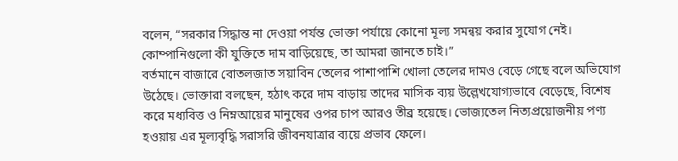বলেন, “সরকার সিদ্ধান্ত না দেওয়া পর্যন্ত ভোক্তা পর্যায়ে কোনো মূল্য সমন্বয় করার সুযোগ নেই। কোম্পানিগুলো কী যুক্তিতে দাম বাড়িয়েছে, তা আমরা জানতে চাই।”
বর্তমানে বাজারে বোতলজাত সয়াবিন তেলের পাশাপাশি খোলা তেলের দামও বেড়ে গেছে বলে অভিযোগ উঠেছে। ভোক্তারা বলছেন, হঠাৎ করে দাম বাড়ায় তাদের মাসিক ব্যয় উল্লেখযোগ্যভাবে বেড়েছে, বিশেষ করে মধ্যবিত্ত ও নিম্নআয়ের মানুষের ওপর চাপ আরও তীব্র হয়েছে। ভোজ্যতেল নিত্যপ্রয়োজনীয় পণ্য হওয়ায় এর মূল্যবৃদ্ধি সরাসরি জীবনযাত্রার ব্যয়ে প্রভাব ফেলে।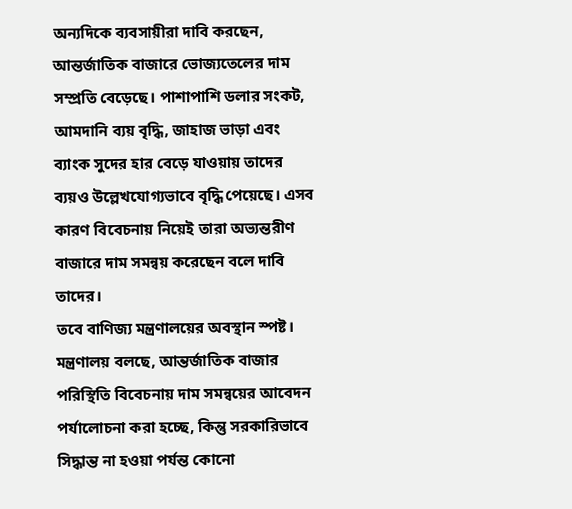অন্যদিকে ব্যবসায়ীরা দাবি করছেন, আন্তর্জাতিক বাজারে ভোজ্যতেলের দাম সম্প্রতি বেড়েছে। পাশাপাশি ডলার সংকট, আমদানি ব্যয় বৃদ্ধি, জাহাজ ভাড়া এবং ব্যাংক সুদের হার বেড়ে যাওয়ায় তাদের ব্যয়ও উল্লেখযোগ্যভাবে বৃদ্ধি পেয়েছে। এসব কারণ বিবেচনায় নিয়েই তারা অভ্যন্তরীণ বাজারে দাম সমন্বয় করেছেন বলে দাবি তাদের।
তবে বাণিজ্য মন্ত্রণালয়ের অবস্থান স্পষ্ট। মন্ত্রণালয় বলছে, আন্তর্জাতিক বাজার পরিস্থিতি বিবেচনায় দাম সমন্বয়ের আবেদন পর্যালোচনা করা হচ্ছে, কিন্তু সরকারিভাবে সিদ্ধান্ত না হওয়া পর্যন্ত কোনো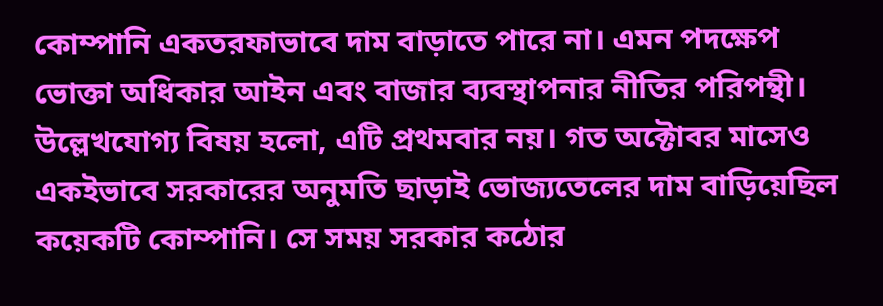কোম্পানি একতরফাভাবে দাম বাড়াতে পারে না। এমন পদক্ষেপ ভোক্তা অধিকার আইন এবং বাজার ব্যবস্থাপনার নীতির পরিপন্থী।
উল্লেখযোগ্য বিষয় হলো, এটি প্রথমবার নয়। গত অক্টোবর মাসেও একইভাবে সরকারের অনুমতি ছাড়াই ভোজ্যতেলের দাম বাড়িয়েছিল কয়েকটি কোম্পানি। সে সময় সরকার কঠোর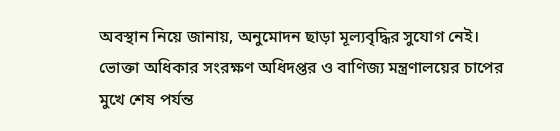অবস্থান নিয়ে জানায়, অনুমোদন ছাড়া মূল্যবৃদ্ধির সুযোগ নেই। ভোক্তা অধিকার সংরক্ষণ অধিদপ্তর ও বাণিজ্য মন্ত্রণালয়ের চাপের মুখে শেষ পর্যন্ত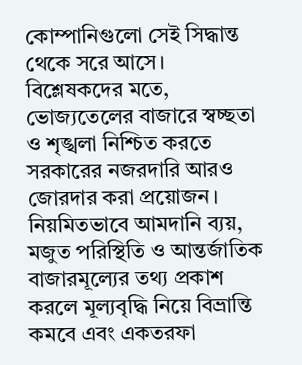কোম্পানিগুলো সেই সিদ্ধান্ত থেকে সরে আসে।
বিশ্লেষকদের মতে, ভোজ্যতেলের বাজারে স্বচ্ছতা ও শৃঙ্খলা নিশ্চিত করতে সরকারের নজরদারি আরও জোরদার করা প্রয়োজন। নিয়মিতভাবে আমদানি ব্যয়, মজুত পরিস্থিতি ও আন্তর্জাতিক বাজারমূল্যের তথ্য প্রকাশ করলে মূল্যবৃদ্ধি নিয়ে বিভ্রান্তি কমবে এবং একতরফা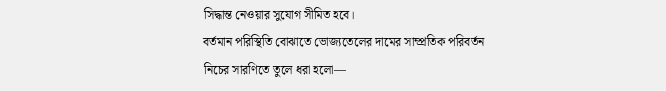সিদ্ধান্ত নেওয়ার সুযোগ সীমিত হবে।
বর্তমান পরিস্থিতি বোঝাতে ভোজ্যতেলের দামের সাম্প্রতিক পরিবর্তন নিচের সারণিতে তুলে ধরা হলো—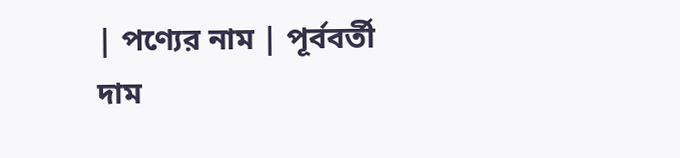| পণ্যের নাম | পূর্ববর্তী দাম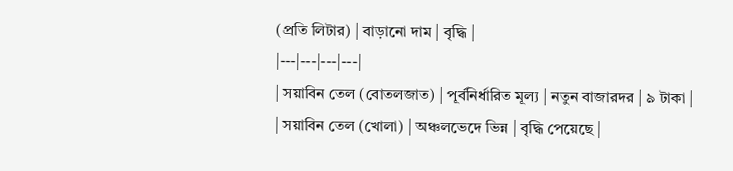(প্রতি লিটার) | বাড়ানো দাম | বৃদ্ধি |
|---|---|---|---|
| সয়াবিন তেল (বোতলজাত) | পূর্বনির্ধারিত মূল্য | নতুন বাজারদর | ৯ টাকা |
| সয়াবিন তেল (খোলা) | অঞ্চলভেদে ভিন্ন | বৃদ্ধি পেয়েছে |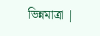ভিন্নমাত্রা |